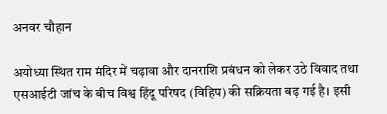अनवर चौहान

अयोध्या स्थित राम मंदिर में चढ़ावा और दानराशि प्रबंधन को लेकर उठे विवाद तथा एसआईटी जांच के बीच विश्व हिंदू परिषद (विहिप) की सक्रियता बढ़ गई है। इसी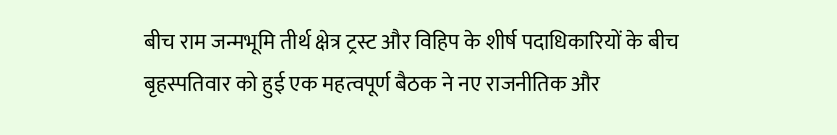बीच राम जन्मभूमि तीर्थ क्षेत्र ट्रस्ट और विहिप के शीर्ष पदाधिकारियों के बीच बृहस्पतिवार को हुई एक महत्वपूर्ण बैठक ने नए राजनीतिक और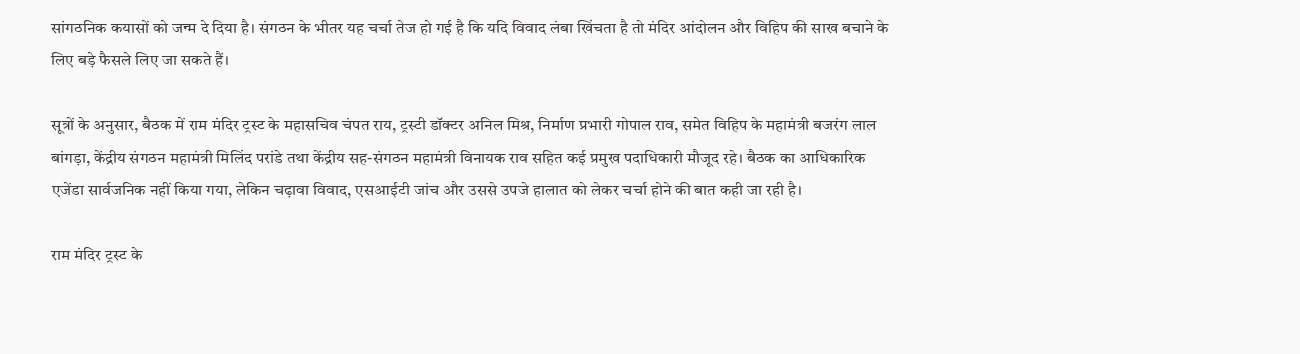सांगठनिक कयासों को जन्म दे दिया है। संगठन के भीतर यह चर्चा तेज हो गई है कि यदि विवाद लंबा खिंचता है तो मंदिर आंदोलन और विहिप की साख बचाने के लिए बड़े फैसले लिए जा सकते हैं।

सूत्रों के अनुसार, बैठक में राम मंदिर ट्रस्ट के महासचिव चंपत राय, ट्रस्टी डॉक्टर अनिल मिश्र, निर्माण प्रभारी गोपाल राव, समेत विहिप के महामंत्री बजरंग लाल बांगड़ा, केंद्रीय संगठन महामंत्री मिलिंद परांडे तथा केंद्रीय सह-संगठन महामंत्री विनायक राव सहित कई प्रमुख पदाधिकारी मौजूद रहे। बैठक का आधिकारिक एजेंडा सार्वजनिक नहीं किया गया, लेकिन चढ़ावा विवाद, एसआईटी जांच और उससे उपजे हालात को लेकर चर्चा होने की बात कही जा रही है।

राम मंदिर ट्रस्ट के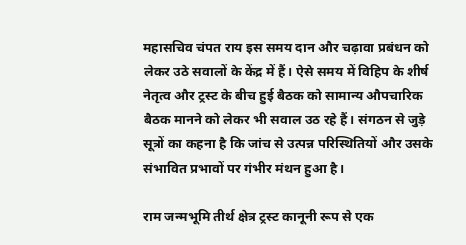महासचिव चंपत राय इस समय दान और चढ़ावा प्रबंधन को लेकर उठे सवालों के केंद्र में हैं। ऐसे समय में विहिप के शीर्ष नेतृत्व और ट्रस्ट के बीच हुई बैठक को सामान्य औपचारिक बैठक मानने को लेकर भी सवाल उठ रहे हैं। संगठन से जुड़े सूत्रों का कहना है कि जांच से उत्पन्न परिस्थितियों और उसके संभावित प्रभावों पर गंभीर मंथन हुआ है।

राम जन्मभूमि तीर्थ क्षेत्र ट्रस्ट कानूनी रूप से एक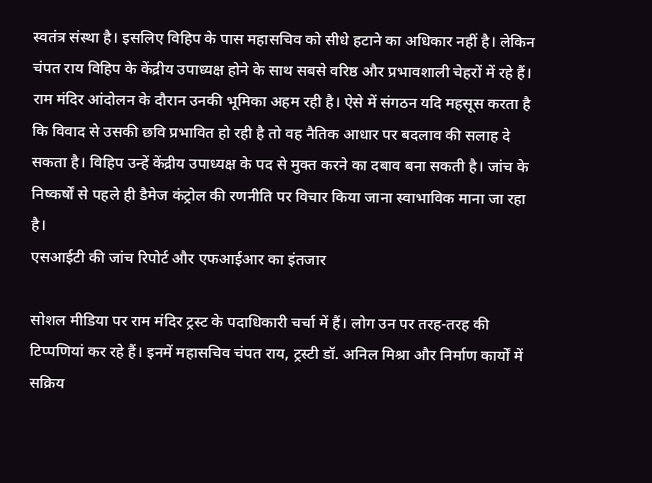स्वतंत्र संस्था है। इसलिए विहिप के पास महासचिव को सीधे हटाने का अधिकार नहीं है। लेकिन चंपत राय विहिप के केंद्रीय उपाध्यक्ष होने के साथ सबसे वरिष्ठ और प्रभावशाली चेहरों में रहे हैं। राम मंदिर आंदोलन के दौरान उनकी भूमिका अहम रही है। ऐसे में संगठन यदि महसूस करता है कि विवाद से उसकी छवि प्रभावित हो रही है तो वह नैतिक आधार पर बदलाव की सलाह दे सकता है। विहिप उन्हें केंद्रीय उपाध्यक्ष के पद से मुक्त करने का दबाव बना सकती है। जांच के निष्कर्षों से पहले ही डैमेज कंट्रोल की रणनीति पर विचार किया जाना स्वाभाविक माना जा रहा है।
एसआईटी की जांच रिपोर्ट और एफआईआर का इंतजार

सोशल मीडिया पर राम मंदिर ट्रस्ट के पदाधिकारी चर्चा में हैं। लोग उन पर तरह-तरह की टिप्पणियां कर रहे हैं। इनमें महासचिव चंपत राय, ट्रस्टी डॉ. अनिल मिश्रा और निर्माण कार्यों में सक्रिय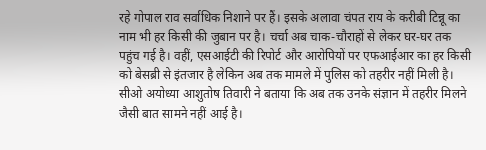रहे गोपाल राव सर्वाधिक निशाने पर हैं। इसके अलावा चंपत राय के करीबी टिन्नू का नाम भी हर किसी की जुबान पर है। चर्चा अब चाक-चौराहों से लेकर घर-घर तक पहुंच गई है। वहीं, एसआईटी की रिपोर्ट और आरोपियों पर एफआईआर का हर किसी को बेसब्री से इंतजार है लेकिन अब तक मामले में पुलिस को तहरीर नहीं मिली है। सीओ अयोध्या आशुतोष तिवारी ने बताया कि अब तक उनके संज्ञान में तहरीर मिलने जैसी बात सामने नहीं आई है।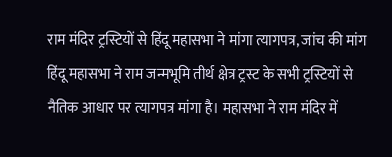राम मंदिर ट्रस्टियों से हिंदू महासभा ने मांगा त्यागपत्र, जांच की मांग
हिंदू महासभा ने राम जन्मभूमि तीर्थ क्षेत्र ट्रस्ट के सभी ट्रस्टियों से नैतिक आधार पर त्यागपत्र मांगा है। महासभा ने राम मंदिर में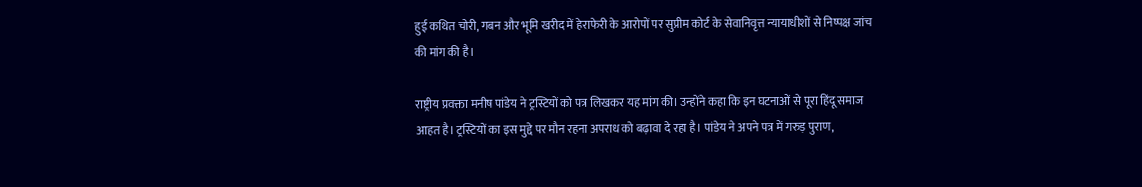हुई कथित चोरी, गबन और भूमि खरीद में हेराफेरी के आरोपों पर सुप्रीम कोर्ट के सेवानिवृत्त न्यायाधीशों से निष्पक्ष जांच की मांग की है।

राष्ट्रीय प्रवक्ता मनीष पांडेय ने ट्रस्टियों को पत्र लिखकर यह मांग की। उन्होंने कहा कि इन घटनाओं से पूरा हिंदू समाज आहत है। ट्रस्टियों का इस मुद्दे पर मौन रहना अपराध को बढ़ावा दे रहा है। पांडेय ने अपने पत्र में गरुड़ पुराण,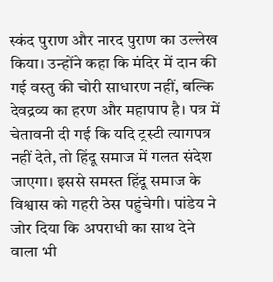स्कंद पुराण और नारद पुराण का उल्लेख किया। उन्होंने कहा कि मंदिर में दान की गई वस्तु की चोरी साधारण नहीं, बल्कि देवद्रव्य का हरण और महापाप है। पत्र में चेतावनी दी गई कि यदि ट्रस्टी त्यागपत्र नहीं देते, तो हिंदू समाज में गलत संदेश जाएगा। इससे समस्त हिंदू समाज के विश्वास को गहरी ठेस पहुंचेगी। पांडेय ने जोर दिया कि अपराधी का साथ देने वाला भी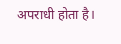अपराधी होता है।